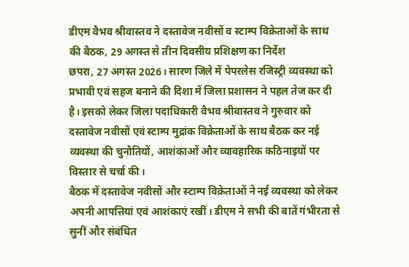डीएम वैभव श्रीवास्तव ने दस्तावेज नवीसों व स्टाम्प विक्रेताओं के साथ की बैठक, 29 अगस्त से तीन दिवसीय प्रशिक्षण का निर्देश
छपरा, 27 अगस्त 2026। सारण जिले में पेपरलेस रजिस्ट्री व्यवस्था को प्रभावी एवं सहज बनाने की दिशा में जिला प्रशासन ने पहल तेज कर दी है। इसको लेकर जिला पदाधिकारी वैभव श्रीवास्तव ने गुरुवार को दस्तावेज नवीसों एवं स्टाम्प मुद्रांक विक्रेताओं के साथ बैठक कर नई व्यवस्था की चुनौतियों, आशंकाओं और व्यावहारिक कठिनाइयों पर विस्तार से चर्चा की।
बैठक में दस्तावेज नवीसों और स्टाम्प विक्रेताओं ने नई व्यवस्था को लेकर अपनी आपत्तियां एवं आशंकाएं रखीं। डीएम ने सभी की बातें गंभीरता से सुनीं और संबंधित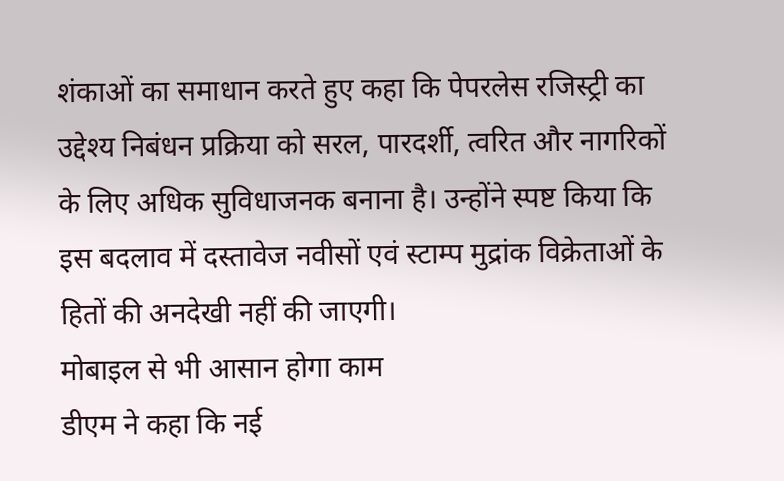शंकाओं का समाधान करते हुए कहा कि पेपरलेस रजिस्ट्री का उद्देश्य निबंधन प्रक्रिया को सरल, पारदर्शी, त्वरित और नागरिकों के लिए अधिक सुविधाजनक बनाना है। उन्होंने स्पष्ट किया कि इस बदलाव में दस्तावेज नवीसों एवं स्टाम्प मुद्रांक विक्रेताओं के हितों की अनदेखी नहीं की जाएगी।
मोबाइल से भी आसान होगा काम
डीएम ने कहा कि नई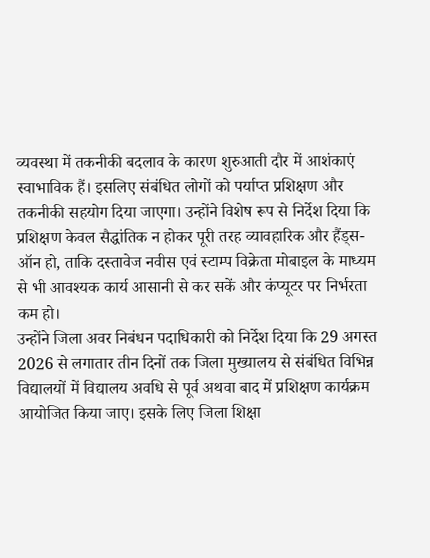व्यवस्था में तकनीकी बदलाव के कारण शुरुआती दौर में आशंकाएं स्वाभाविक हैं। इसलिए संबंधित लोगों को पर्याप्त प्रशिक्षण और तकनीकी सहयोग दिया जाएगा। उन्होंने विशेष रूप से निर्देश दिया कि प्रशिक्षण केवल सैद्धांतिक न होकर पूरी तरह व्यावहारिक और हैंड्स-ऑन हो, ताकि दस्तावेज नवीस एवं स्टाम्प विक्रेता मोबाइल के माध्यम से भी आवश्यक कार्य आसानी से कर सकें और कंप्यूटर पर निर्भरता कम हो।
उन्होंने जिला अवर निबंधन पदाधिकारी को निर्देश दिया कि 29 अगस्त 2026 से लगातार तीन दिनों तक जिला मुख्यालय से संबंधित विभिन्न विद्यालयों में विद्यालय अवधि से पूर्व अथवा बाद में प्रशिक्षण कार्यक्रम आयोजित किया जाए। इसके लिए जिला शिक्षा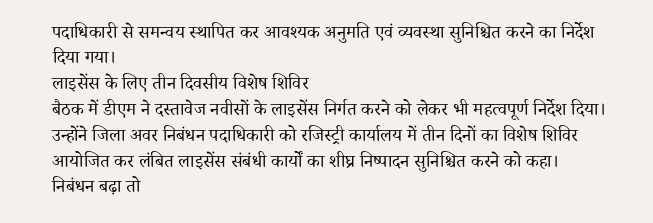पदाधिकारी से समन्वय स्थापित कर आवश्यक अनुमति एवं व्यवस्था सुनिश्चित करने का निर्देश दिया गया।
लाइसेंस के लिए तीन दिवसीय विशेष शिविर
बैठक में डीएम ने दस्तावेज नवीसों के लाइसेंस निर्गत करने को लेकर भी महत्वपूर्ण निर्देश दिया। उन्होंने जिला अवर निबंधन पदाधिकारी को रजिस्ट्री कार्यालय में तीन दिनों का विशेष शिविर आयोजित कर लंबित लाइसेंस संबंधी कार्यों का शीघ्र निष्पादन सुनिश्चित करने को कहा।
निबंधन बढ़ा तो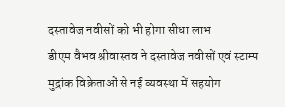दस्तावेज नवीसों को भी होगा सीधा लाभ
डीएम वैभव श्रीवास्तव ने दस्तावेज नवीसों एवं स्टाम्प मुद्रांक विक्रेताओं से नई व्यवस्था में सहयोग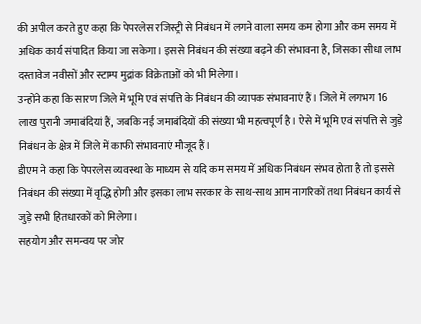की अपील करते हुए कहा कि पेपरलेस रजिस्ट्री से निबंधन में लगने वाला समय कम होगा और कम समय में अधिक कार्य संपादित किया जा सकेगा। इससे निबंधन की संख्या बढ़ने की संभावना है, जिसका सीधा लाभ दस्तावेज नवीसों और स्टाम्प मुद्रांक विक्रेताओं को भी मिलेगा।
उन्होंने कहा कि सारण जिले में भूमि एवं संपत्ति के निबंधन की व्यापक संभावनाएं हैं। जिले में लगभग 16 लाख पुरानी जमाबंदियां हैं, जबकि नई जमाबंदियों की संख्या भी महत्वपूर्ण है। ऐसे में भूमि एवं संपत्ति से जुड़े निबंधन के क्षेत्र में जिले में काफी संभावनाएं मौजूद हैं।
डीएम ने कहा कि पेपरलेस व्यवस्था के माध्यम से यदि कम समय में अधिक निबंधन संभव होता है तो इससे निबंधन की संख्या में वृद्धि होगी और इसका लाभ सरकार के साथ-साथ आम नागरिकों तथा निबंधन कार्य से जुड़े सभी हितधारकों को मिलेगा।
सहयोग और समन्वय पर जोर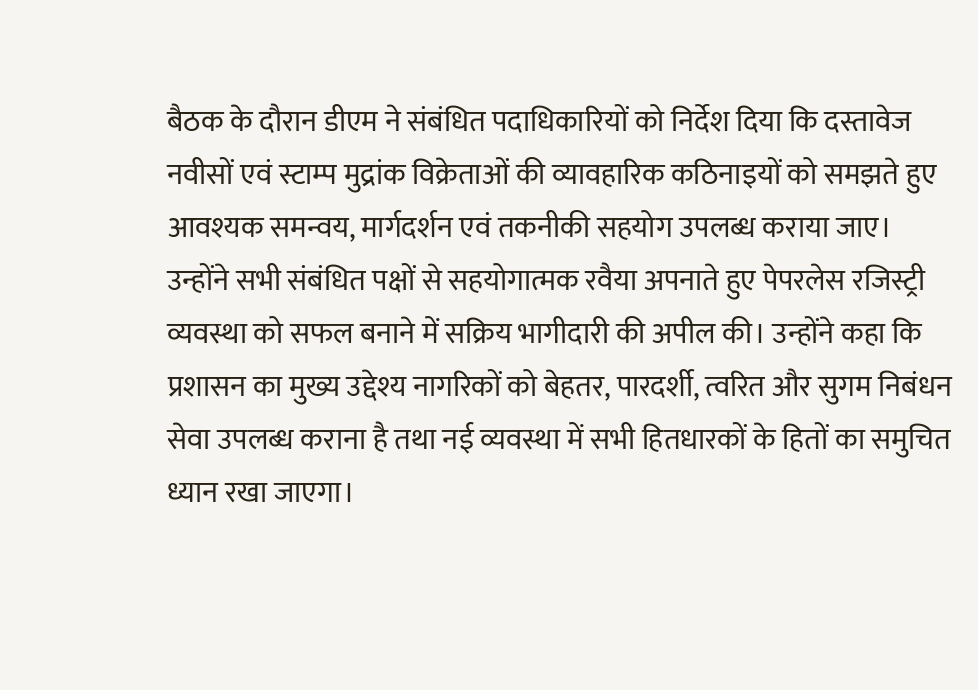बैठक के दौरान डीएम ने संबंधित पदाधिकारियों को निर्देश दिया कि दस्तावेज नवीसों एवं स्टाम्प मुद्रांक विक्रेताओं की व्यावहारिक कठिनाइयों को समझते हुए आवश्यक समन्वय, मार्गदर्शन एवं तकनीकी सहयोग उपलब्ध कराया जाए।
उन्होंने सभी संबंधित पक्षों से सहयोगात्मक रवैया अपनाते हुए पेपरलेस रजिस्ट्री व्यवस्था को सफल बनाने में सक्रिय भागीदारी की अपील की। उन्होंने कहा कि प्रशासन का मुख्य उद्देश्य नागरिकों को बेहतर, पारदर्शी, त्वरित और सुगम निबंधन सेवा उपलब्ध कराना है तथा नई व्यवस्था में सभी हितधारकों के हितों का समुचित ध्यान रखा जाएगा।